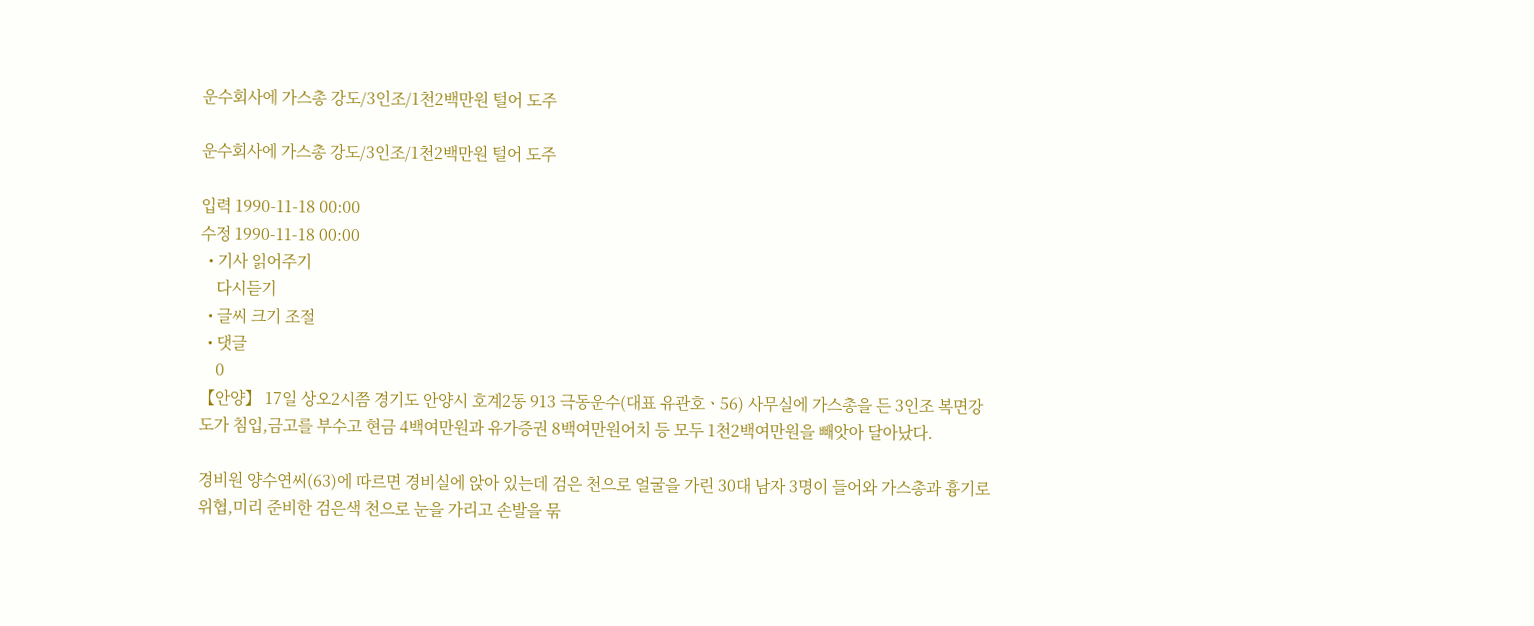운수회사에 가스총 강도/3인조/1천2백만원 털어 도주

운수회사에 가스총 강도/3인조/1천2백만원 털어 도주

입력 1990-11-18 00:00
수정 1990-11-18 00:00
  • 기사 읽어주기
    다시듣기
  • 글씨 크기 조절
  • 댓글
    0
【안양】 17일 상오2시쯤 경기도 안양시 호계2동 913 극동운수(대표 유관호ㆍ56) 사무실에 가스총을 든 3인조 복면강도가 침입,금고를 부수고 현금 4백여만원과 유가증권 8백여만원어치 등 모두 1천2백여만원을 빼앗아 달아났다.

경비원 양수연씨(63)에 따르면 경비실에 앉아 있는데 검은 천으로 얼굴을 가린 30대 남자 3명이 들어와 가스총과 흉기로 위협,미리 준비한 검은색 천으로 눈을 가리고 손발을 묶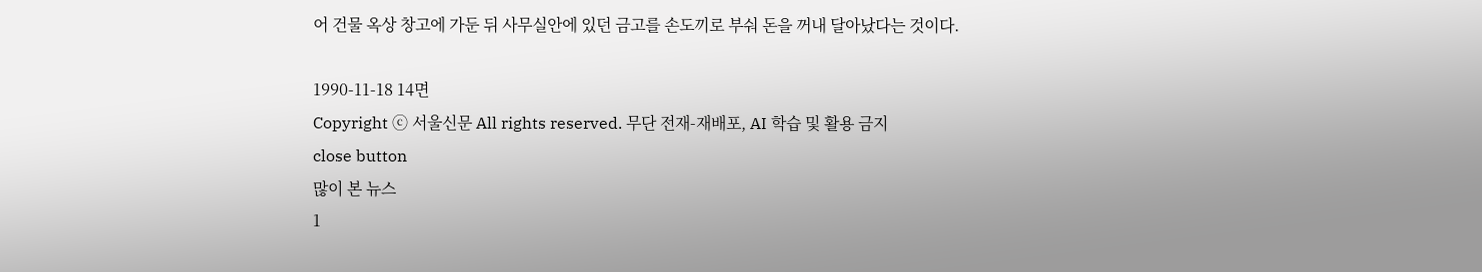어 건물 옥상 창고에 가둔 뒤 사무실안에 있던 금고를 손도끼로 부숴 돈을 꺼내 달아났다는 것이다.

1990-11-18 14면
Copyright ⓒ 서울신문 All rights reserved. 무단 전재-재배포, AI 학습 및 활용 금지
close button
많이 본 뉴스
1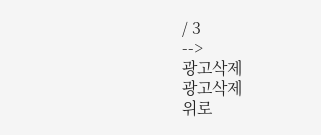/ 3
-->
광고삭제
광고삭제
위로